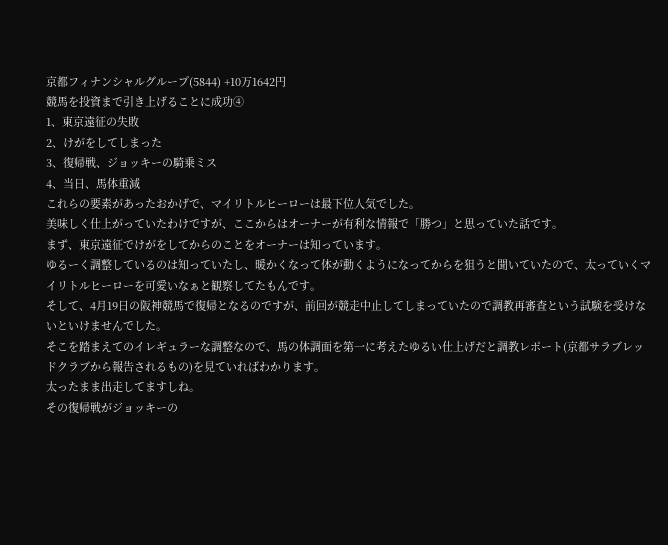京都フィナンシャルグループ(5844) +10万1642円
競馬を投資まで引き上げることに成功④
1、東京遠征の失敗
2、けがをしてしまった
3、復帰戦、ジョッキーの騎乗ミス
4、当日、馬体重減
これらの要素があったおかげで、マイリトルヒーローは最下位人気でした。
美味しく仕上がっていたわけですが、ここからはオーナーが有利な情報で「勝つ」と思っていた話です。
まず、東京遠征でけがをしてからのことをオーナーは知っています。
ゆるーく調整しているのは知っていたし、暖かくなって体が動くようになってからを狙うと聞いていたので、太っていくマイリトルヒーローを可愛いなぁと観察してたもんです。
そして、4月19日の阪神競馬で復帰となるのですが、前回が競走中止してしまっていたので調教再審査という試験を受けないといけませんでした。
そこを踏まえてのイレギュラーな調整なので、馬の体調面を第一に考えたゆるい仕上げだと調教レポート(京都サラブレッドクラブから報告されるもの)を見ていればわかります。
太ったまま出走してますしね。
その復帰戦がジョッキーの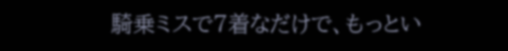騎乗ミスで7着なだけで、もっとい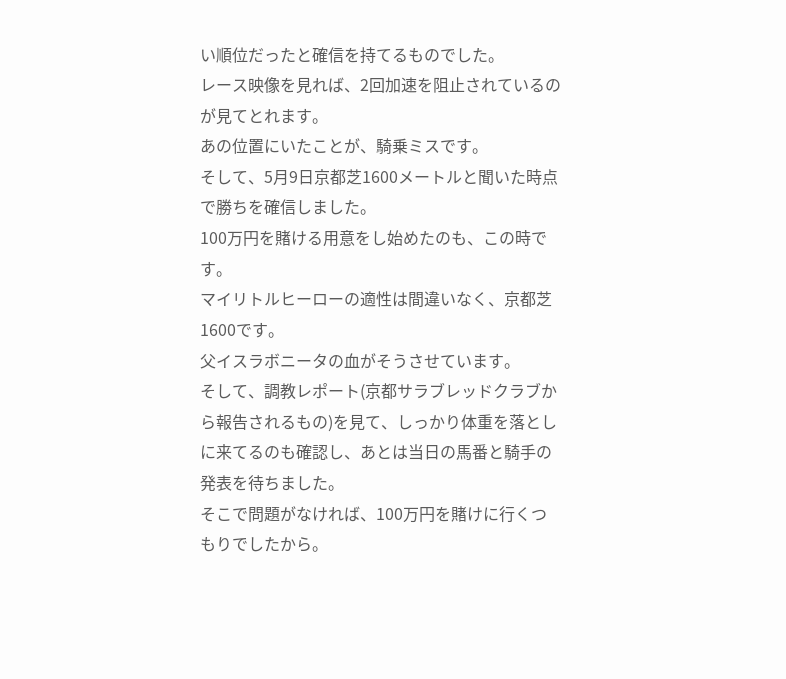い順位だったと確信を持てるものでした。
レース映像を見れば、2回加速を阻止されているのが見てとれます。
あの位置にいたことが、騎乗ミスです。
そして、5月9日京都芝1600メートルと聞いた時点で勝ちを確信しました。
100万円を賭ける用意をし始めたのも、この時です。
マイリトルヒーローの適性は間違いなく、京都芝1600です。
父イスラボニータの血がそうさせています。
そして、調教レポート(京都サラブレッドクラブから報告されるもの)を見て、しっかり体重を落としに来てるのも確認し、あとは当日の馬番と騎手の発表を待ちました。
そこで問題がなければ、100万円を賭けに行くつもりでしたから。